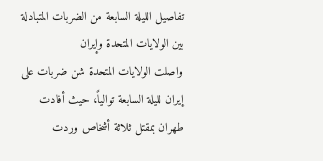تفاصيل الليلة السابعة من الضربات المتبادلة بين الولايات المتحدة وإيران
واصلت الولايات المتحدة شن ضربات على إيران لليلة السابعة توالياً، حيث أفادت طهران بمقتل ثلاثة أشخاص وردت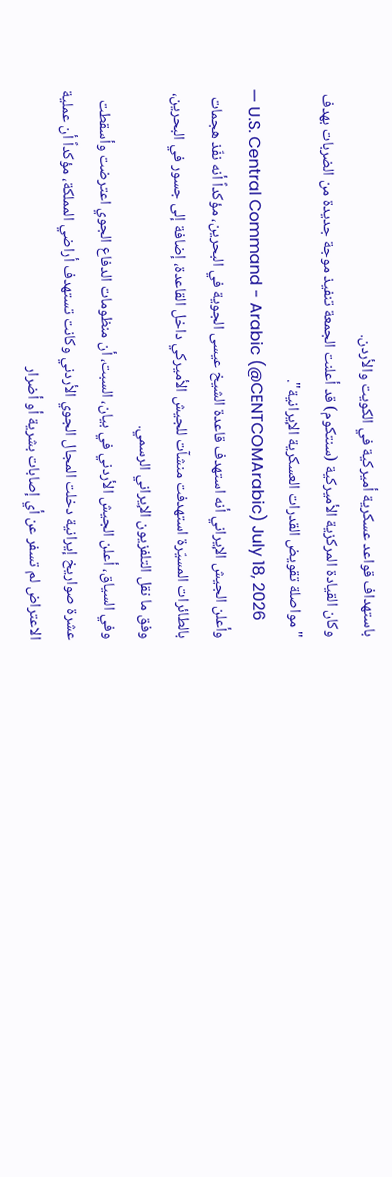باستهداف قواعد عسكرية أميركية في الكويت والأردن.
وكان القيادة المركزية الأميركية (سنتكوم) قد أعلنت الجمعة تنفيذ موجة جديدة من الضربات بهدف "مواصلة تقويض القدرات العسكرية الإيرانية".
— U.S. Central Command - Arabic (@CENTCOMArabic) July 18, 2026
وأعلن الجيش الإيراني أنه استهدف قاعدة الشيخ عيسى الجوية في البحرين، مؤكداً أنه نفّذ هجمات بالطائرات المسيّرة استهدفت منشآت للجيش الأميركي داخل القاعدة، إضافة إلى جسور في البحرين، وفق ما نقل التلفزيون الإيراني الرسمي.
وفي السياق، أعلن الجيش الأردني في بيان، السبت، أن منظومات الدفاع الجوي اعترضت وأسقطت عشرة صواريخ إيرانية دخلت المجال الجوي الأردني وكانت تستهدف أراضي المملكة، مؤكداً أن عملية الاعتراض لم تسفر عن أي إصابات بشرية أو أضرار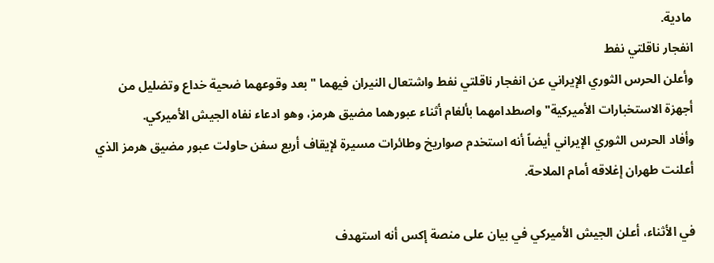مادية.
انفجار ناقلتي نفط
وأعلن الحرس الثوري الإيراني عن انفجار ناقلتي نفط واشتعال النيران فيهما "بعد وقوعهما ضحية خداع وتضليل من أجهزة الاستخبارات الأميركية" واصطدامهما بألغام أثناء عبورهما مضيق هرمز، وهو ادعاء نفاه الجيش الأميركي.
وأفاد الحرس الثوري الإيراني أيضاً أنه استخدم صواريخ وطائرات مسيرة لإيقاف أربع سفن حاولت عبور مضيق هرمز الذي أعلنت طهران إغلاقه أمام الملاحة.

في الأثناء، أعلن الجيش الأميركي في بيان على منصة إكس أنه استهدف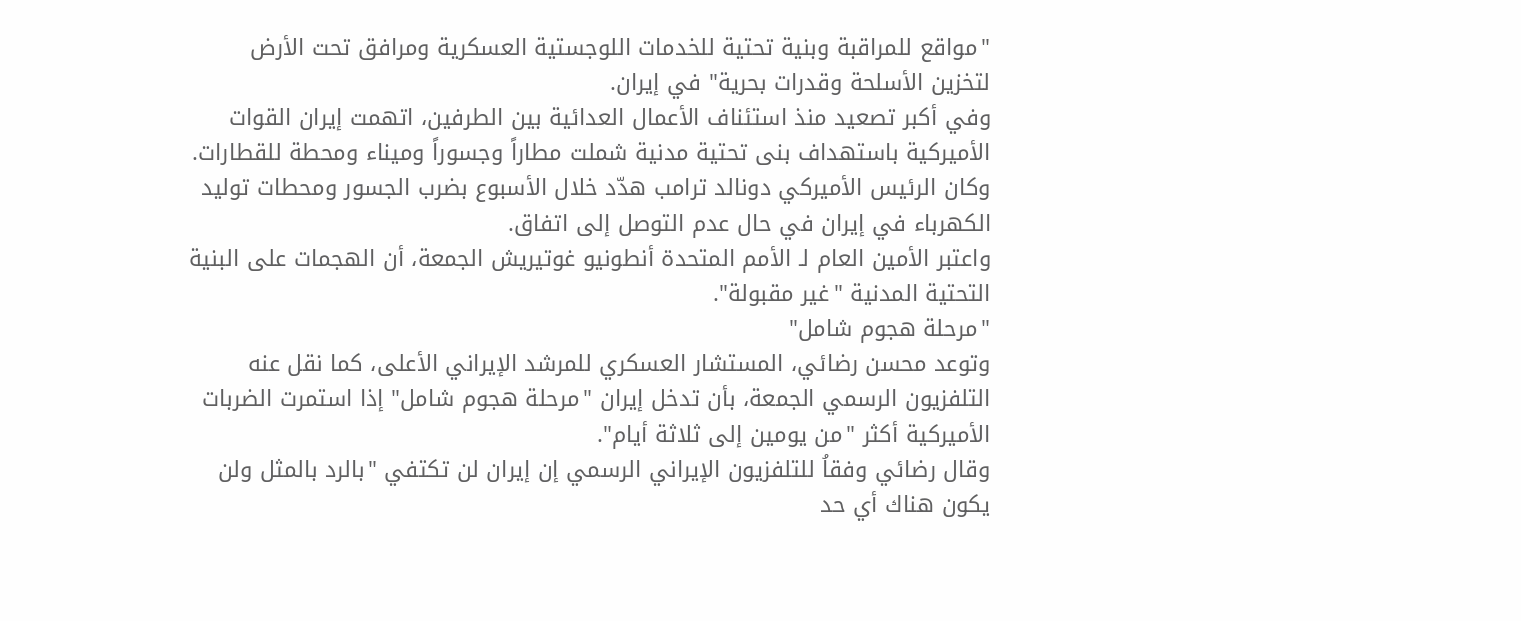"مواقع للمراقبة وبنية تحتية للخدمات اللوجستية العسكرية ومرافق تحت الأرض لتخزين الأسلحة وقدرات بحرية" في إيران.
وفي أكبر تصعيد منذ استئناف الأعمال العدائية بين الطرفين، اتهمت إيران القوات الأميركية باستهداف بنى تحتية مدنية شملت مطاراً وجسوراً وميناء ومحطة للقطارات.
وكان الرئيس الأميركي دونالد ترامب هدّد خلال الأسبوع بضرب الجسور ومحطات توليد الكهرباء في إيران في حال عدم التوصل إلى اتفاق.
واعتبر الأمين العام لـ الأمم المتحدة أنطونيو غوتيريش الجمعة، أن الهجمات على البنية التحتية المدنية "غير مقبولة".
"مرحلة هجوم شامل"
وتوعد محسن رضائي، المستشار العسكري للمرشد الإيراني الأعلى، كما نقل عنه التلفزيون الرسمي الجمعة، بأن تدخل إيران "مرحلة هجوم شامل" إذا استمرت الضربات الأميركية أكثر "من يومين إلى ثلاثة أيام".
وقال رضائي وفقاُ للتلفزيون الإيراني الرسمي إن إيران لن تكتفي "بالرد بالمثل ولن يكون هناك أي حد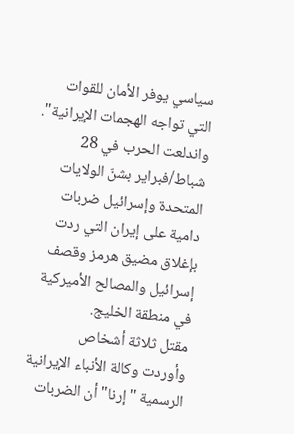سياسي يوفر الأمان للقوات التي تواجه الهجمات الإيرانية".
واندلعت الحرب في 28 شباط/فبراير بشنّ الولايات المتحدة وإسرائيل ضربات دامية على إيران التي ردت بإغلاق مضيق هرمز وقصف إسرائيل والمصالح الأميركية في منطقة الخليج.
مقتل ثلاثة أشخاص
وأوردت وكالة الأنباء الإيرانية الرسمية "إرنا" أن الضربات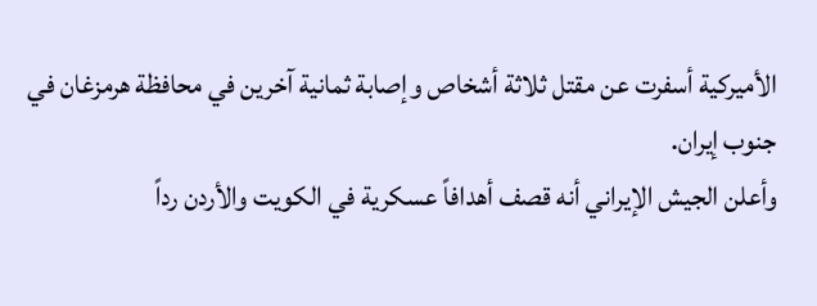الأميركية أسفرت عن مقتل ثلاثة أشخاص وإصابة ثمانية آخرين في محافظة هرمزغان في جنوب إيران.
وأعلن الجيش الإيراني أنه قصف أهدافاً عسكرية في الكويت والأردن رداً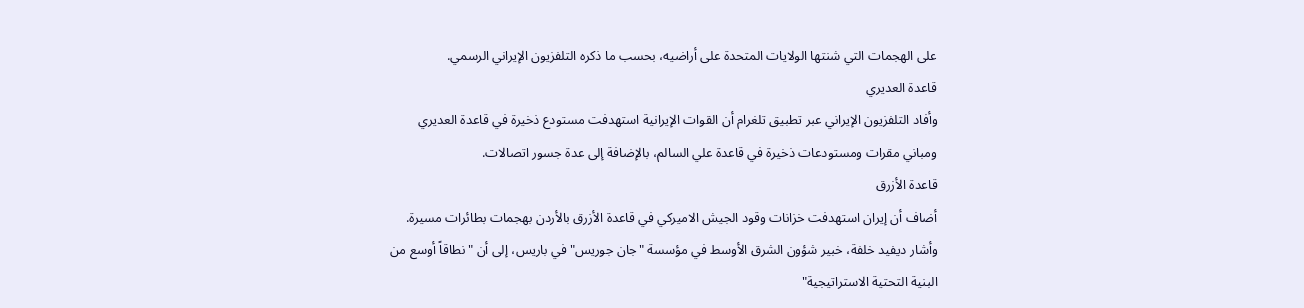على الهجمات التي شنتها الولايات المتحدة على أراضيه، بحسب ما ذكره التلفزيون الإيراني الرسمي.
قاعدة العديري
وأفاد التلفزيون الإيراني عبر تطبيق تلغرام أن القوات الإيرانية استهدفت مستودع ذخيرة في قاعدة العديري ومباني مقرات ومستودعات ذخيرة في قاعدة علي السالم، بالإضافة إلى عدة جسور اتصالات.
قاعدة الأزرق
أضاف أن إيران استهدفت خزانات وقود الجيش الاميركي في قاعدة الأزرق بالأردن بهجمات بطائرات مسيرة.
وأشار ديفيد خلفة، خبير شؤون الشرق الأوسط في مؤسسة "جان جوريس" في باريس، إلى أن "نطاقاً أوسع من البنية التحتية الاستراتيجية"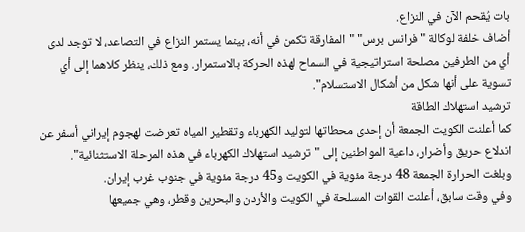بات يُقحم الآن في النزاع.
أضاف خلفة لوكالة "فرانس برس" "المفارقة تكمن في أنه، بينما يستمر النزاع في التصاعد، لا توجد لدى أي من الطرفين مصلحة استراتيجية في السماح لهذه الحركة بالاستمرار. ومع ذلك، ينظر كلاهما إلى أي تسوية على أنها شكل من أشكال الاستسلام".
ترشيد استهلاك الطاقة
كما أعلنت الكويت الجمعة أن إحدى محطاتها لتوليد الكهرباء وتقطير المياه تعرضت لهجوم إيراني أسفر عن اندلاع حريق وأضرار، داعية المواطنين إلى "ترشيد استهلاك الكهرباء في هذه المرحلة الاستثنائية".
وبلغت الحرارة الجمعة 48 درجة مئوية في الكويت و45 درجة مئوية في جنوب غرب إيران.
وفي وقت سابق، أعلنت القوات المسلحة في الكويت والأردن والبحرين وقطر، وهي جميعها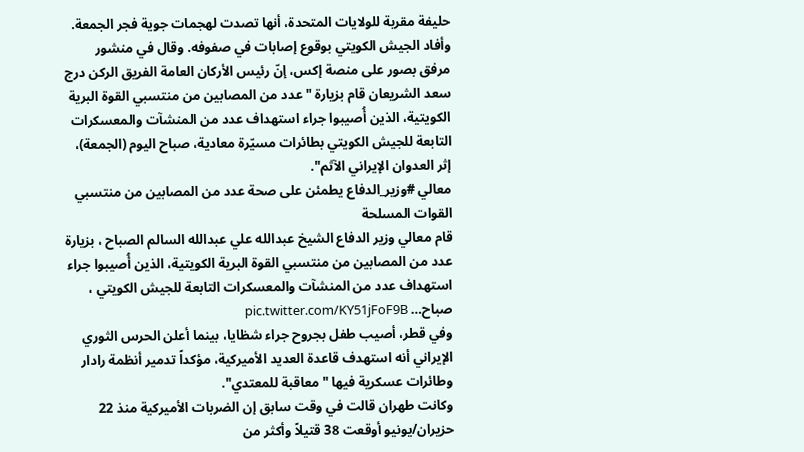حليفة مقربة للولايات المتحدة، أنها تصدت لهجمات جوية فجر الجمعة.
وأفاد الجيش الكويتي بوقوع إصابات في صفوفه. وقال في منشور مرفق بصور على منصة إكس، إنّ رئيس الأركان العامة الفريق الركن درج سعد الشريعان قام بزيارة "عدد من المصابين من منتسبي القوة البرية الكويتية، الذين أُصيبوا جراء استهداف عدد من المنشآت والمعسكرات التابعة للجيش الكويتي بطائرات مسيّرة معادية، صباح اليوم (الجمعة)، إثر العدوان الإيراني الآثم".
معالي #وزير_الدفاع يطمئن على صحة عدد من المصابين من منتسبي القوات المسلحة
قام معالي وزير الدفاع الشيخ عبدالله علي عبدالله السالم الصباح ، بزيارة عدد من المصابين من منتسبي القوة البرية الكويتية، الذين أُصيبوا جراء استهداف عدد من المنشآت والمعسكرات التابعة للجيش الكويتي ، صباح… pic.twitter.com/KY51jFoF9B
وفي قطر، أصيب طفل بجروح جراء شظايا، بينما أعلن الحرس الثوري الإيراني أنه استهدف قاعدة العديد الأميركية، مؤكداً تدمير أنظمة رادار وطائرات عسكرية فيها "معاقبة للمعتدي".
وكانت طهران قالت في وقت سابق إن الضربات الأميركية منذ 22 حزيران/يونيو أوقعت 38 قتيلاً وأكثر من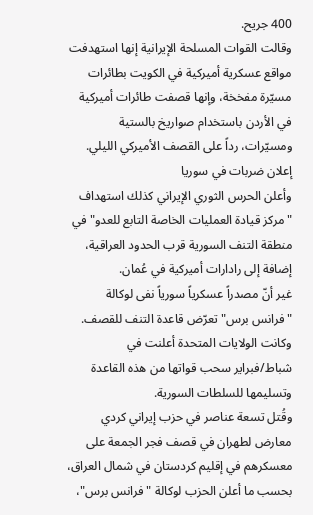400 جريح.
وقالت القوات المسلحة الإيرانية إنها استهدفت مواقع عسكرية أميركية في الكويت بطائرات مسيّرة مفخخة، وإنها قصفت طائرات أميركية في الأردن باستخدام صواريخ بالستية ومسيّرات، رداً على القصف الأميركي الليلي.
إعلان ضربات في سوريا
وأعلن الحرس الثوري الإيراني كذلك استهداف "مركز قيادة العمليات الخاصة التابع للعدو" في منطقة التنف السورية قرب الحدود العراقية، إضافة إلى رادارات أميركية في عُمان.
غير أنّ مصدراً عسكرياً سورياً نفى لوكالة "فرانس برس" تعرّض قاعدة التنف للقصف.
وكانت الولايات المتحدة أعلنت في شباط/فبراير سحب قواتها من هذه القاعدة وتسليمها للسلطات السورية.
وقُتل تسعة عناصر في حزب إيراني كردي معارض لطهران في قصف فجر الجمعة على معسكرهم في إقليم كردستان في شمال العراق، بحسب ما أعلن الحزب لوكالة "فرانس برس"،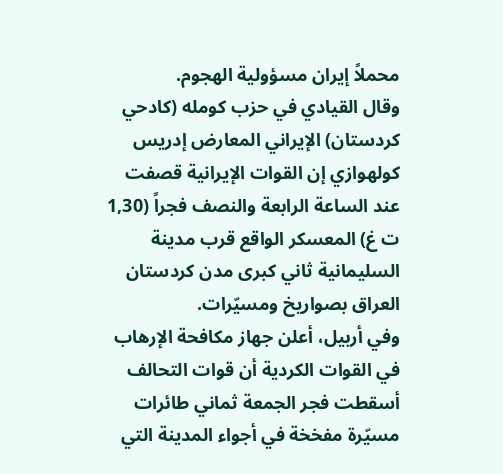محملاً إيران مسؤولية الهجوم.
وقال القيادي في حزب كومله (كادحي كردستان) الإيراني المعارض إدريس كولهوازي إن القوات الإيرانية قصفت عند الساعة الرابعة والنصف فجراً (1,30 ت غ) المعسكر الواقع قرب مدينة السليمانية ثاني كبرى مدن كردستان العراق بصواريخ ومسيّرات.
وفي أربيل، أعلن جهاز مكافحة الإرهاب في القوات الكردية أن قوات التحالف أسقطت فجر الجمعة ثماني طائرات مسيّرة مفخخة في أجواء المدينة التي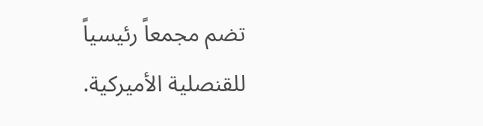تضم مجمعاً رئيسياً للقنصلية الأميركية.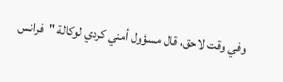وفي وقت لاحق، قال مسؤول أمني كردي لوكالة "فرانس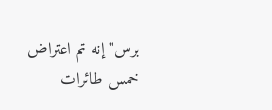برس" إنه تم اعتراض خمس طائرات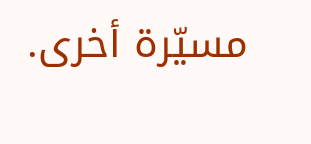مسيّرة أخرى.